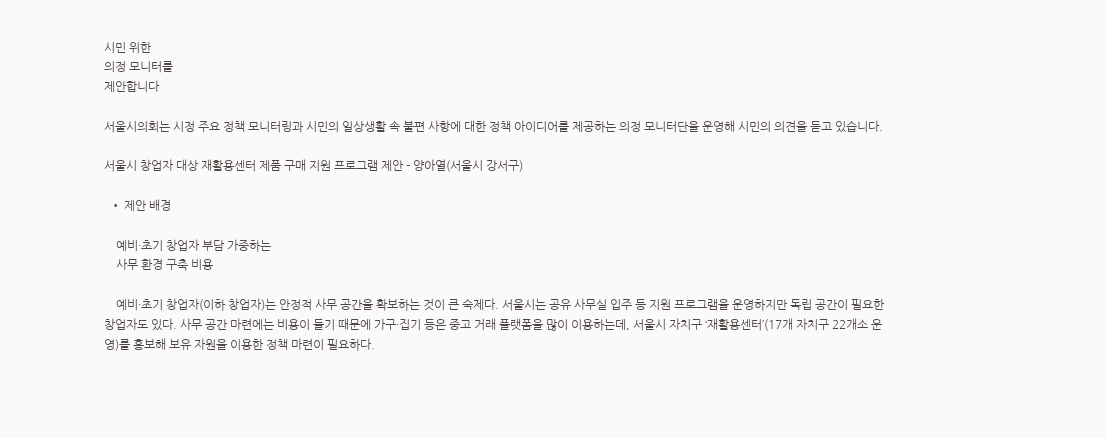시민 위한
의정 모니터를
제안합니다

서울시의회는 시정 주요 정책 모니터링과 시민의 일상생활 속 불편 사항에 대한 정책 아이디어를 제공하는 의정 모니터단을 운영해 시민의 의견을 듣고 있습니다.

서울시 창업자 대상 재활용센터 제품 구매 지원 프로그램 제안 - 양아열(서울시 강서구)

  • 제안 배경

    예비·초기 창업자 부담 가중하는
    사무 환경 구축 비용

    예비·초기 창업자(이하 창업자)는 안정적 사무 공간을 확보하는 것이 큰 숙제다. 서울시는 공유 사무실 입주 등 지원 프로그램을 운영하지만 독립 공간이 필요한 창업자도 있다. 사무 공간 마련에는 비용이 들기 때문에 가구·집기 등은 중고 거래 플랫폼을 많이 이용하는데, 서울시 자치구 ‘재활용센터’(17개 자치구 22개소 운영)를 홍보해 보유 자원을 이용한 정책 마련이 필요하다.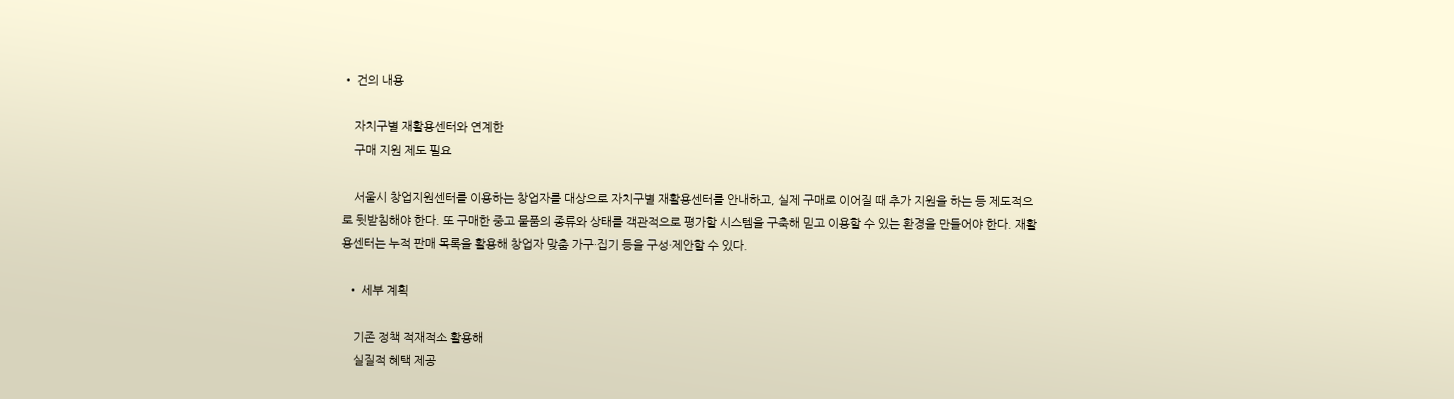• 건의 내용

    자치구별 재활용센터와 연계한
    구매 지원 제도 필요

    서울시 창업지원센터를 이용하는 창업자를 대상으로 자치구별 재활용센터를 안내하고, 실제 구매로 이어질 때 추가 지원을 하는 등 제도적으로 뒷받침해야 한다. 또 구매한 중고 물품의 종류와 상태를 객관적으로 평가할 시스템을 구축해 믿고 이용할 수 있는 환경을 만들어야 한다. 재활용센터는 누적 판매 목록을 활용해 창업자 맞춤 가구·집기 등을 구성·제안할 수 있다.

  • 세부 계획

    기존 정책 적재적소 활용해
    실질적 혜택 제공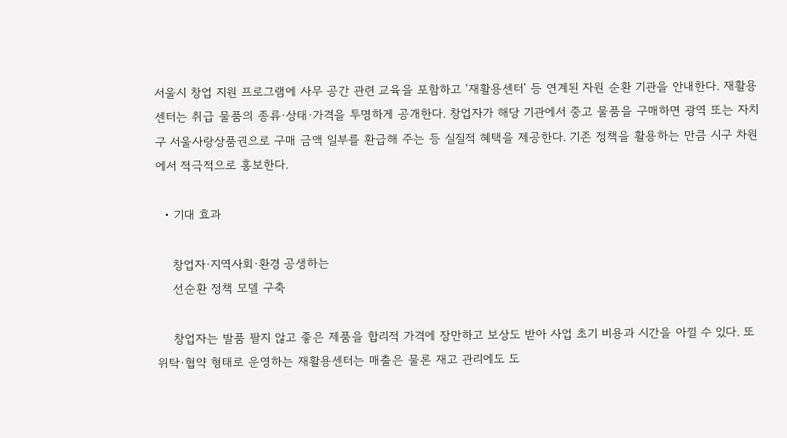서울시 창업 지원 프로그램에 사무 공간 관련 교육을 포함하고 ‘재활용센터’ 등 연계된 자원 순환 기관을 안내한다. 재활용센터는 취급 물품의 종류·상태·가격을 투명하게 공개한다. 창업자가 해당 기관에서 중고 물품을 구매하면 광역 또는 자치구 서울사랑상품권으로 구매 금액 일부를 환급해 주는 등 실질적 혜택을 제공한다. 기존 정책을 활용하는 만큼 시구 차원에서 적극적으로 홍보한다.

  • 기대 효과

    창업자·지역사회·환경 공생하는
    선순환 정책 모델 구축

    창업자는 발품 팔지 않고 좋은 제품을 합리적 가격에 장만하고 보상도 받아 사업 초기 비용과 시간을 아낄 수 있다. 또 위탁·협약 형태로 운영하는 재활용센터는 매출은 물론 재고 관리에도 도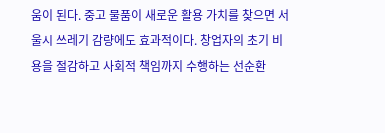움이 된다. 중고 물품이 새로운 활용 가치를 찾으면 서울시 쓰레기 감량에도 효과적이다. 창업자의 초기 비용을 절감하고 사회적 책임까지 수행하는 선순환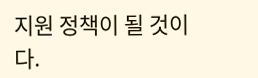지원 정책이 될 것이다.